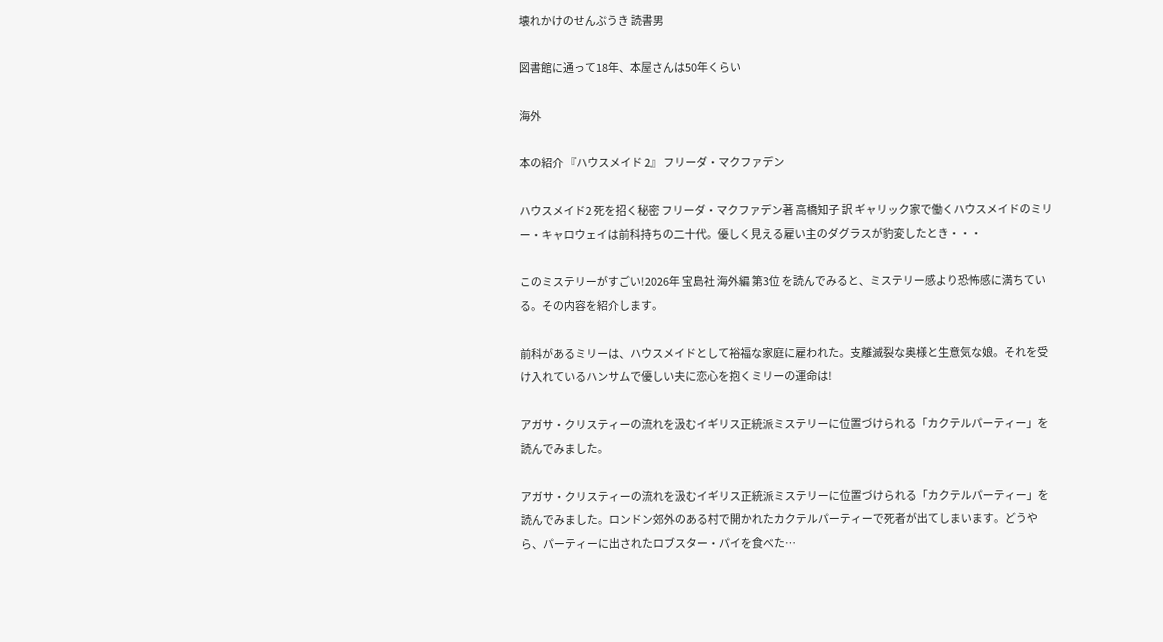壊れかけのせんぷうき 読書男

図書館に通って18年、本屋さんは50年くらい

海外

本の紹介 『ハウスメイド 2』 フリーダ・マクファデン

ハウスメイド2 死を招く秘密 フリーダ・マクファデン著 高橋知子 訳 ギャリック家で働くハウスメイドのミリー・キャロウェイは前科持ちの二十代。優しく見える雇い主のダグラスが豹変したとき・・・

このミステリーがすごい!2026年 宝島社 海外編 第3位 を読んでみると、ミステリー感より恐怖感に満ちている。その内容を紹介します。

前科があるミリーは、ハウスメイドとして裕福な家庭に雇われた。支離滅裂な奥様と生意気な娘。それを受け入れているハンサムで優しい夫に恋心を抱くミリーの運命は!

アガサ・クリスティーの流れを汲むイギリス正統派ミステリーに位置づけられる「カクテルパーティー」を読んでみました。

アガサ・クリスティーの流れを汲むイギリス正統派ミステリーに位置づけられる「カクテルパーティー」を読んでみました。ロンドン郊外のある村で開かれたカクテルパーティーで死者が出てしまいます。どうやら、パーティーに出されたロブスター・パイを食べた…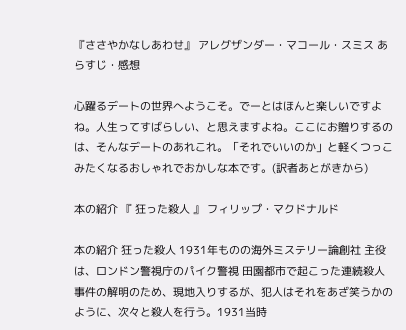『ささやかなしあわせ』 アレグザンダー・マコール・スミス あらすじ・感想

心躍るデートの世界へようこそ。でーとはほんと楽しいですよね。人生ってすばらしい、と思えますよね。ここにお贈りするのは、そんなデートのあれこれ。「それでいいのか」と軽くつっこみたくなるおしゃれでおかしな本です。(訳者あとがきから)

本の紹介 『 狂った殺人 』 フィリップ・マクドナルド

本の紹介 狂った殺人 1931年ものの海外ミステリー論創社 主役は、ロンドン警視庁のパイク警視 田園都市で起こった連続殺人事件の解明のため、現地入りするが、犯人はそれをあざ笑うかのように、次々と殺人を行う。1931当時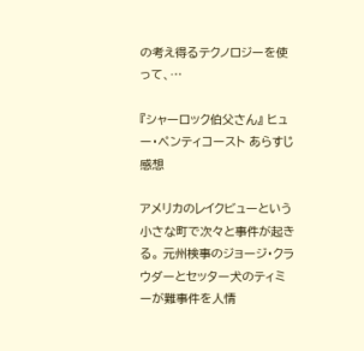の考え得るテクノロジーを使って、…

『シャーロック伯父さん』 ヒュー・ペンティコースト あらすじ 感想

アメリカのレイクビューという小さな町で次々と事件が起きる。 元州検事のジョージ・クラウダーとセッター犬のティミーが難事件を人情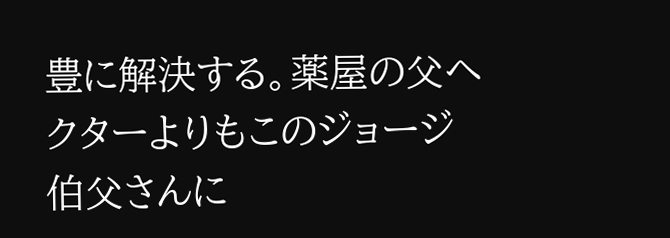豊に解決する。薬屋の父ヘクターよりもこのジョージ伯父さんに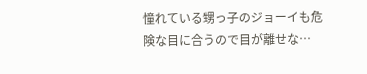憧れている甥っ子のジョーイも危険な目に合うので目が離せな…